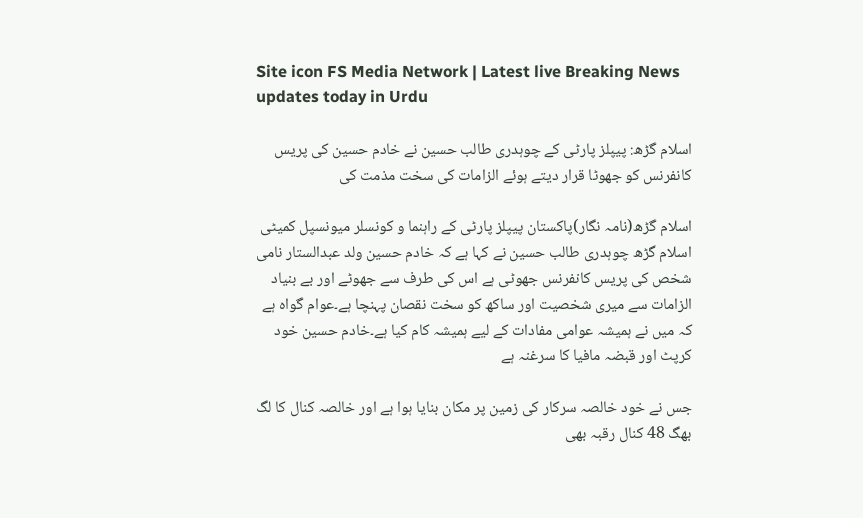Site icon FS Media Network | Latest live Breaking News updates today in Urdu

اسلام گڑھ: پیپلز پارٹی کے چوہدری طالب حسین نے خادم حسین کی پریس کانفرنس کو جھوٹا قرار دیتے ہوئے الزامات کی سخت مذمت کی

اسلام گڑھ(نامہ نگار)پاکستان پیپلز پارٹی کے راہنما و کونسلر میونسپل کمیٹی اسلام گڑھ چوہدری طالب حسین نے کہا ہے کہ خادم حسین ولد عبدالستار نامی شخص کی پریس کانفرنس جھوٹی ہے اس کی طرف سے جھوٹے اور بے بنیاد الزامات سے میری شخصیت اور ساکھ کو سخت نقصان پہنچا ہے۔عوام گواہ ہے کہ میں نے ہمیشہ عوامی مفادات کے لیے ہمیشہ کام کیا ہے۔خادم حسین خود کرپٹ اور قبضہ مافیا کا سرغنہ ہے

جس نے خود خالصہ سرکار کی زمین پر مکان بنایا ہوا ہے اور خالصہ کنال کا لگ بھگ 48 کنال رقبہ بھی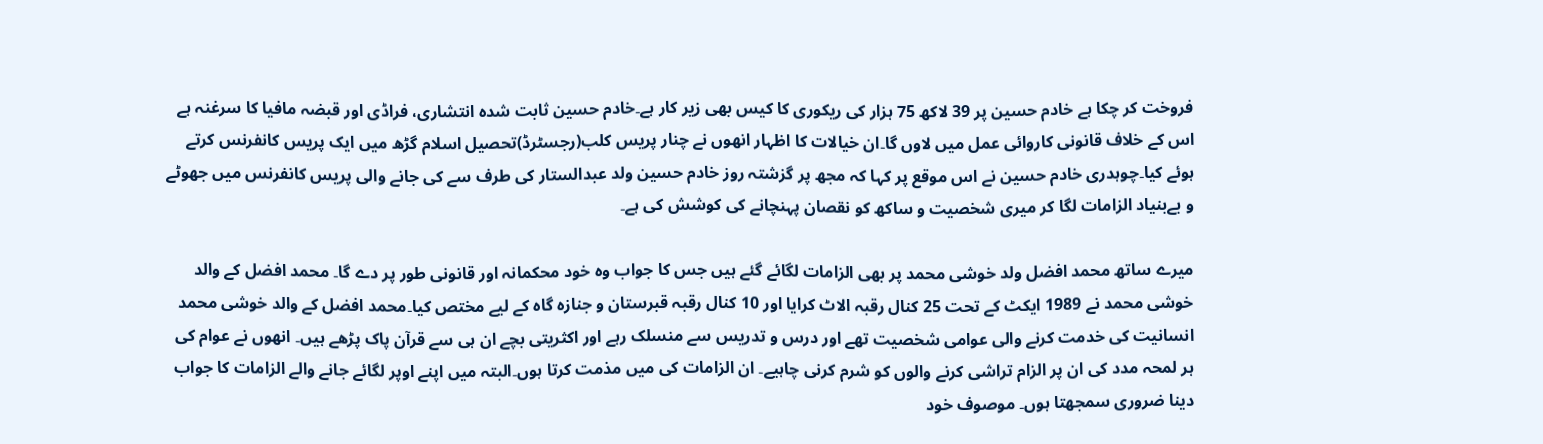فروخت کر چکا ہے خادم حسین پر 39 لاکھ 75 ہزار کی ریکوری کا کیس بھی زیر کار ہے۔خادم حسین ثابت شدہ انتشاری، فراڈی اور قبضہ مافیا کا سرغنہ ہے اس کے خلاف قانونی کاروائی عمل میں لاوں گا۔ان خیالات کا اظہار انھوں نے چنار پریس کلب(رجسٹرڈ)تحصیل اسلام گڑھ میں ایک پریس کانفرنس کرتے ہوئے کیا۔چوہدری خادم حسین نے اس موقع پر کہا کہ مجھ پر گزشتہ روز خادم حسین ولد عبدالستار کی طرف سے کی جانے والی پریس کانفرنس میں جھوٹے و بےبنیاد الزامات لگا کر میری شخصیت و ساکھ کو نقصان پہنچانے کی کوشش کی ہے۔

میرے ساتھ محمد افضل ولد خوشی محمد پر بھی الزامات لگائے گئے ہیں جس کا جواب وہ خود محکمانہ اور قانونی طور پر دے گا۔ محمد افضل کے والد خوشی محمد نے 1989 ایکٹ کے تحت 25 کنال رقبہ الاٹ کرایا اور 10 کنال رقبہ قبرستان و جنازہ گاہ کے لیے مختص کیا۔محمد افضل کے والد خوشی محمد انسانیت کی خدمت کرنے والی عوامی شخصیت تھے اور درس و تدریس سے منسلک رہے اور اکثریتی بچے ان ہی سے قرآن پاک پڑھے ہیں۔ انھوں نے عوام کی ہر لمحہ مدد کی ان پر الزام تراشی کرنے والوں کو شرم کرنی چاہیے۔ ان الزامات کی میں مذمت کرتا ہوں۔البتہ میں اپنے اوپر لگائے جانے والے الزامات کا جواب دینا ضروری سمجھتا ہوں۔ موصوف خود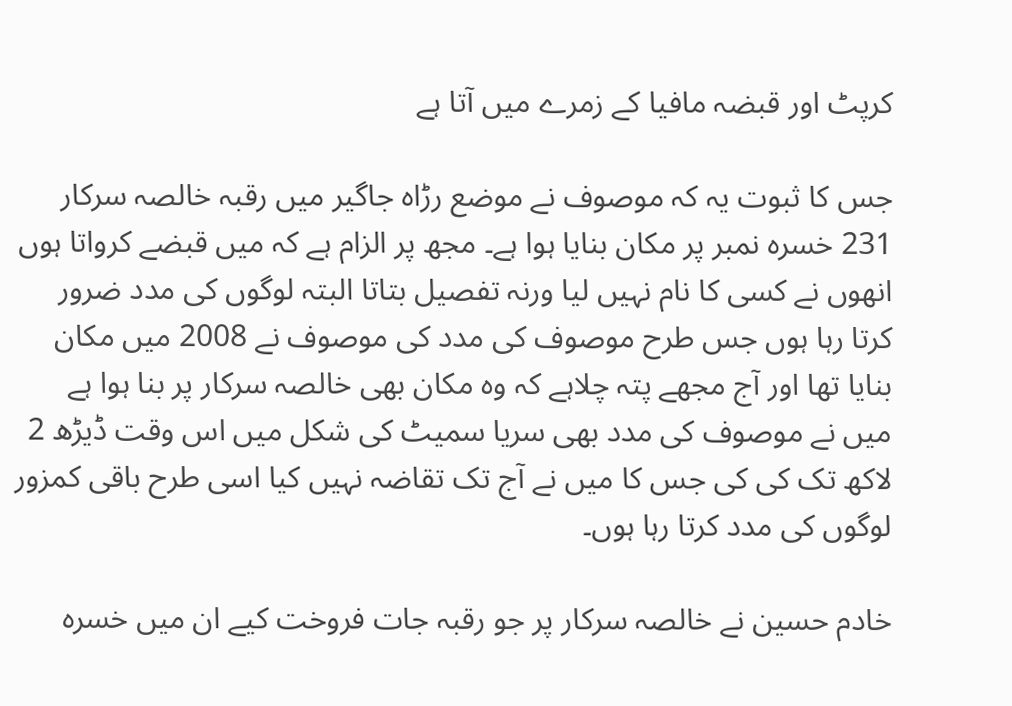کرپٹ اور قبضہ مافیا کے زمرے میں آتا ہے

جس کا ثبوت یہ کہ موصوف نے موضع رڑاہ جاگیر میں رقبہ خالصہ سرکار 231 خسرہ نمبر پر مکان بنایا ہوا ہے۔ مجھ پر الزام ہے کہ میں قبضے کرواتا ہوں انھوں نے کسی کا نام نہیں لیا ورنہ تفصیل بتاتا البتہ لوگوں کی مدد ضرور کرتا رہا ہوں جس طرح موصوف کی مدد کی موصوف نے 2008 میں مکان بنایا تھا اور آج مجھے پتہ چلاہے کہ وہ مکان بھی خالصہ سرکار پر بنا ہوا ہے میں نے موصوف کی مدد بھی سریا سمیٹ کی شکل میں اس وقت ڈیڑھ 2 لاکھ تک کی کی جس کا میں نے آج تک تقاضہ نہیں کیا اسی طرح باقی کمزور لوگوں کی مدد کرتا رہا ہوں۔

خادم حسین نے خالصہ سرکار پر جو رقبہ جات فروخت کیے ان میں خسرہ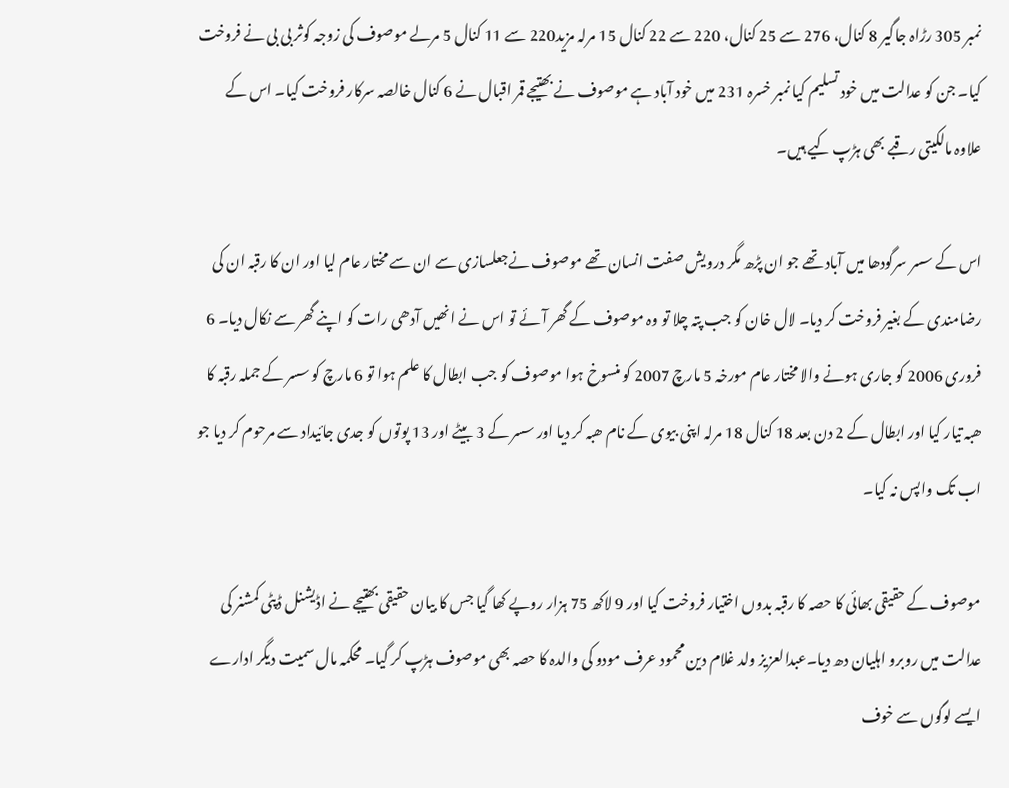نمبر 305 رڑاہ جاگیر 8 کنال، 276 سے 25 کنال، 220 سے 22 کنال 15 مرلہ مزید220 سے 11 کنال 5 مرلے موصوف کی زوجہ کوثر بی بی نے فروخت کیا۔ جن کو عدالت میں خود تسلیم کیا نمبر خسرہ 231 میں خود آباد ہے موصوف نے بھتیجے قمر اقبال نے 6 کنال خالصہ سرکار فروخت کیا۔ اس کے علاوہ مالکیتی رقبے بھی ہڑپ کیے ہیں۔

اس کے سسر سرگودھا میں آباد تھے جو ان پڑھ مگر درویش صفت انسان تھے موصوف نےجعلسازی سے ان سے مختار عام لیا اور ان کا رقبہ ان کی رضامندی کے بغیر فروخت کر دیا۔ لال خان کو جب پتہ چلا تو وہ موصوف کے گھر آئے تو اس نے انھیں آدھی رات کو اپنے گھر سے نکال دیا۔ 6 فروری 2006 کو جاری ہونے والا مختار عام مورخہ 5 مارچ 2007 کو منسوخ ہوا موصوف کو جب ابطال کا علم ہوا تو 6 مارچ کو سسر کے جملہ رقبہ کا ھبہ تیار کیا اور ابطال کے 2 دن بعد 18 کنال 18 مرلہ اپنی بیوی کے نام ھبہ کر دیا اور سسر کے 3 بیٹے اور 13 پوتوں کو جدی جائیداد سے مرحوم کر دیا جو اب تک واپس نہ کیا۔

موصوف کے حقیقی بھائی کا حصہ کا رقبہ بدوں اختیار فروخت کیا اور 9 لاکھ 75 ہزار روپے کھا گیا جس کا بیان حقیقی بھتیجے نے اڈیشنل ڈپٹی کمشنر کی عدالت میں روبرو اہلیان دھ دیا۔عبدالعزیز ولد غلام دین محمود عرف مودو کی والدہ کا حصہ بھی موصوف ہڑپ کر گیا۔ محکمہ مال سمیت دیگر ادارے ایسے لوگوں سے خوف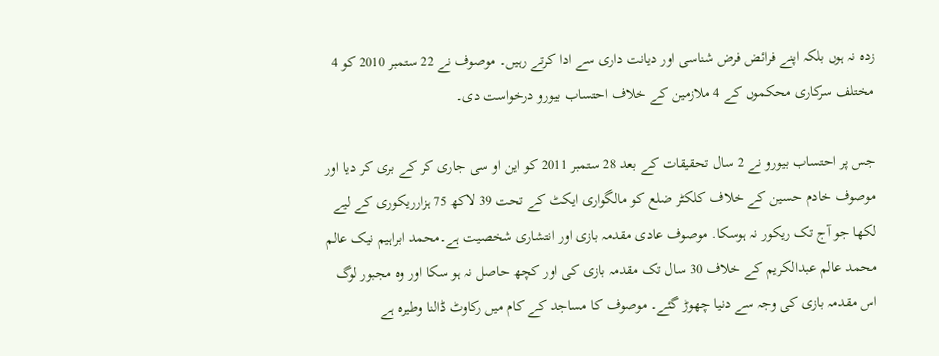زدہ نہ ہوں بلکہ اپنے فرائض فرض شناسی اور دیانت داری سے ادا کرتے رہیں۔ موصوف نے 22 ستمبر 2010 کو 4 مختلف سرکاری محکموں کے 4 ملازمین کے خلاف احتساب بیورو درخواست دی۔

جس پر احتساب بیورو نے 2 سال تحقیقات کے بعد 28 ستمبر 2011 کو این او سی جاری کر کے بری کر دیا اور موصوف خادم حسین کے خلاف کلکٹر ضلع کو مالگواری ایکٹ کے تحت 39 لاکھ 75 ہزارریکوری کے لیے لکھا جو آج تک ریکور نہ ہوسکا. موصوف عادی مقدمہ بازی اور انتشاری شخصیت ہے۔محمد ابراہیم نیک عالم محمد عالم عبدالکریم کے خلاف 30 سال تک مقدمہ بازی کی اور کچھ حاصل نہ ہو سکا اور وہ مجبور لوگ اس مقدمہ بازی کی وجہ سے دنیا چھوڑ گئے۔ موصوف کا مساجد کے کام میں رکاوٹ ڈالنا وطیرہ ہے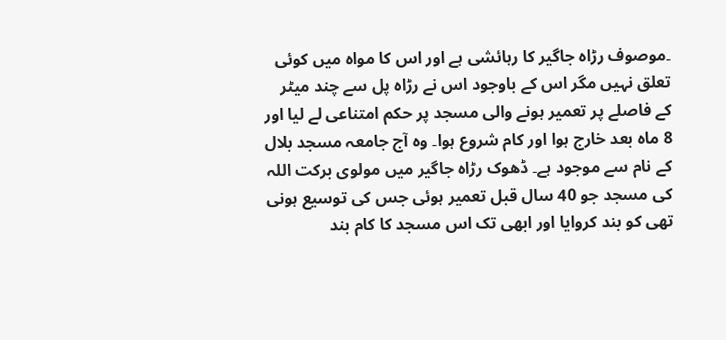۔موصوف رڑاہ جاگیر کا رہائشی ہے اور اس کا مواہ میں کوئی تعلق نہیں مگر اس کے باوجود اس نے رڑاہ پل سے چند میٹر کے فاصلے پر تعمیر ہونے والی مسجد پر حکم امتناعی لے لیا اور 8 ماہ بعد خارج ہوا اور کام شروع ہوا۔ وہ آج جامعہ مسجد بلال کے نام سے موجود ہے۔ ڈھوک رڑاہ جاگیر میں مولوی برکت اللہ کی مسجد جو 40 سال قبل تعمیر ہوئی جس کی توسیع ہونی تھی کو بند کروایا اور ابھی تک اس مسجد کا کام بند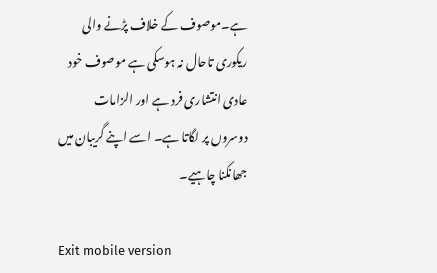ہے۔موصوف کے خلاف پڑنے والی ریکوری تاحال نہ ہوسکی ہے موصوف خود عادی انتشاری فرد ہے اور الزامات دوسروں پر لگاتا ہے۔ اسے اپنے گریبان میں جھانکنا چاہیے۔

Exit mobile version